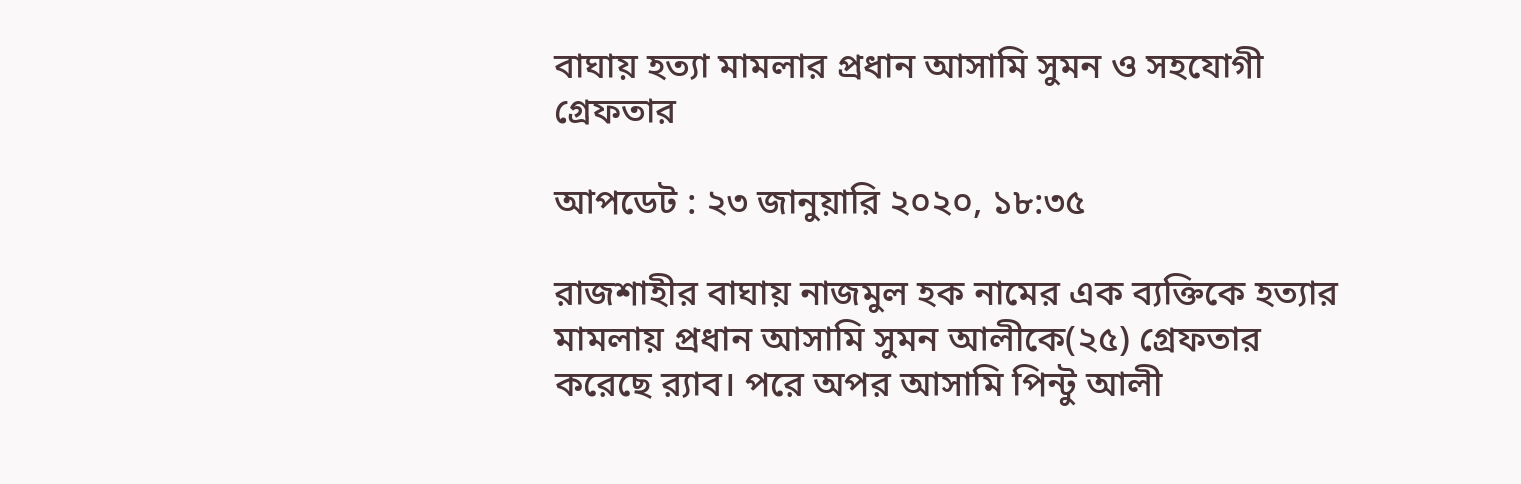বাঘায় হত্যা মামলার প্রধান আসামি সুমন ও সহযোগী গ্রেফতার

আপডেট : ২৩ জানুয়ারি ২০২০, ১৮:৩৫

রাজশাহীর বাঘায় নাজমুল হক নামের এক ব্যক্তিকে হত্যার মামলায় প্রধান আসামি সুমন আলীকে(২৫) গ্রেফতার করেছে র‌্যাব। পরে অপর আসামি পিন্টু আলী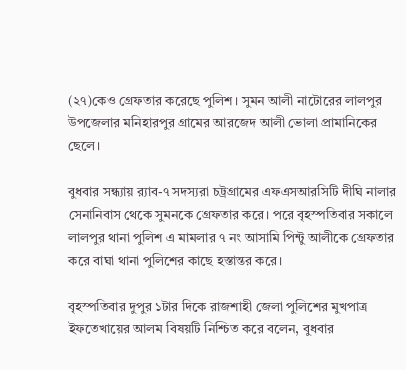(২৭)কেও গ্রেফতার করেছে পুলিশ। সুমন আলী নাটোরের লালপুর উপজেলার মনিহারপুর গ্রামের আরজেদ আলী ভোলা প্রামানিকের ছেলে।

বুধবার সন্ধ্যায় র‌্যাব-৭ সদস্যরা চট্রগ্রামের এফএসআরসিটি দীঘি নালার সেনানিবাস থেকে সুমনকে গ্রেফতার করে। পরে বৃহস্পতিবার সকালে লালপুর থানা পুলিশ এ মামলার ৭ নং আসামি পিন্টু আলীকে গ্রেফতার করে বাঘা থানা পুলিশের কাছে হস্তান্তর করে।

বৃহস্পতিবার দুপুর ১টার দিকে রাজশাহী জেলা পুলিশের মুখপাত্র ইফতেখায়ের আলম বিষয়টি নিশ্চিত করে বলেন, বুধবার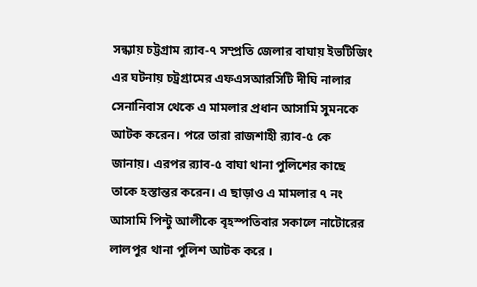সন্ধ্যায় চট্টগ্রাম র‌্যাব-৭ সম্প্রতি জেলার বাঘায় ইভটিজিং এর ঘটনায় চট্রগ্রামের এফএসআরসিটি দীঘি নালার সেনানিবাস থেকে এ মামলার প্রধান আসামি সুমনকে আটক করেন। পরে তারা রাজশাহী র‌্যাব-৫ কে জানায়। এরপর র‌্যাব-৫ বাঘা থানা পুলিশের কাছে তাকে হস্তান্তর করেন। এ ছাড়াও এ মামলার ৭ নং আসামি পিন্টু আলীকে বৃহস্পতিবার সকালে নাটোরের লালপুর থানা পুলিশ আটক করে ।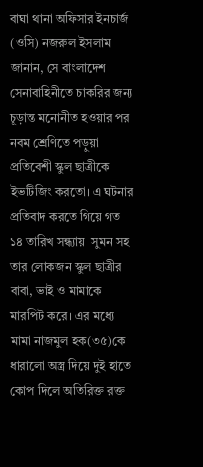বাঘা থানা অফিসার ইনচার্জ (ওসি) নজরুল ইসলাম জানান, সে বাংলাদেশ সেনাবাহিনীতে চাকরির জন্য চূড়ান্ত মনোনীত হওয়ার পর নবম শ্রেণিতে পড়ুয়া প্রতিবেশী স্কুল ছাত্রীকে ইভটিজিং করতো। এ ঘটনার প্রতিবাদ করতে গিয়ে গত ১৪ তারিখ সন্ধ্যায়  সুমন সহ তার লোকজন স্কুল ছাত্রীর বাবা, ভাই ও মামাকে মারপিট করে। এর মধ্যে মামা নাজমুল হক(৩৫)কে ধারালো অস্ত্র দিয়ে দুই হাতে কোপ দিলে অতিরিক্ত রক্ত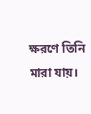ক্ষরণে তিনি মারা যায়।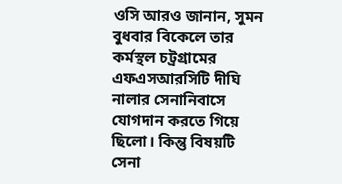ওসি আরও জানান, সুমন বুধবার বিকেলে তার কর্মস্থল চট্রগ্রামের এফএসআরসিটি দীঘি নালার সেনানিবাসে যোগদান করতে গিয়ে ছিলো। কিন্তু বিষয়টি সেনা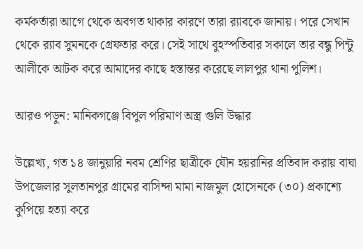কর্মকর্তারা আগে থেকে অবগত থাকার কারণে তারা র‌্যাবকে জানায়। পরে সেখান থেকে র‌্যাব সুমনকে গ্রেফতার করে। সেই সাথে বুহস্পতিবার সকালে তার বন্ধু পিন্টু আলীকে আটক করে আমাদের কাছে হস্তান্তর করেছে লালপুর থানা পুলিশ।

আরও পড়ুন: মানিকগঞ্জে বিপুল পরিমাণ অস্ত্র গুলি উদ্ধার

উল্লেখ্য, গত ১৪ জানুয়ারি নবম শ্রেণির ছাত্রীকে যৌন হয়রানির প্রতিবাদ করায় বাঘা উপজেলার সুলতানপুর গ্রামের বাসিন্দা মামা নাজমুল হোসেনকে (৩০) প্রকাশ্যে কুপিয়ে হত্যা করে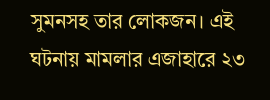সুমনসহ তার লোকজন। এই ঘটনায় মামলার এজাহারে ২৩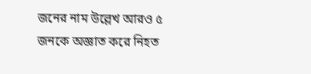জনের নাম উল্লেখ আরও ৫ জনকে অজ্ঞাত করে নিহত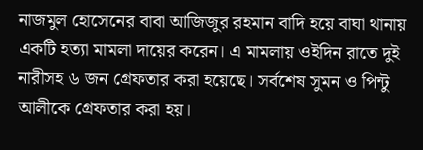নাজমুল হোসেনের বাবা আজিজুর রহমান বাদি হয়ে বাঘা থানায় একটি হত্যা মামলা দায়ের করেন। এ মামলায় ওইদিন রাতে দুই নারীসহ ৬ জন গ্রেফতার করা হয়েছে। সর্বশেষ সুমন ও পিন্টু আলীকে গ্রেফতার করা হয়।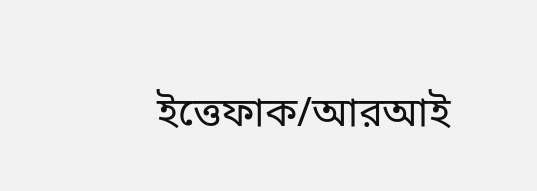ইত্তেফাক/আরআই